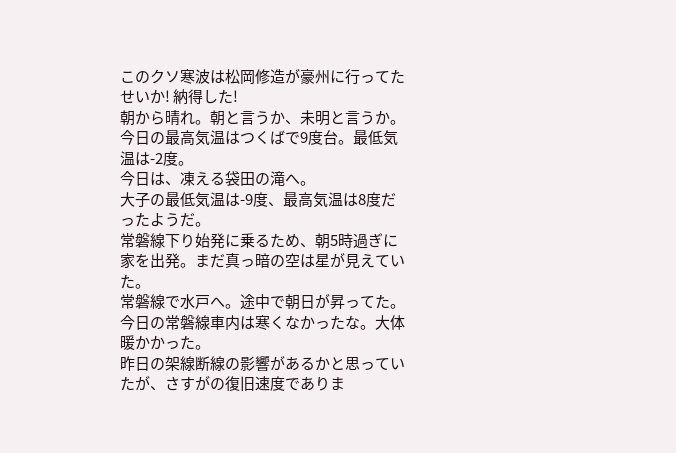このクソ寒波は松岡修造が豪州に行ってたせいか! 納得した!
朝から晴れ。朝と言うか、未明と言うか。
今日の最高気温はつくばで9度台。最低気温は-2度。
今日は、凍える袋田の滝へ。
大子の最低気温は-9度、最高気温は8度だったようだ。
常磐線下り始発に乗るため、朝5時過ぎに家を出発。まだ真っ暗の空は星が見えていた。
常磐線で水戸へ。途中で朝日が昇ってた。今日の常磐線車内は寒くなかったな。大体暖かかった。
昨日の架線断線の影響があるかと思っていたが、さすがの復旧速度でありま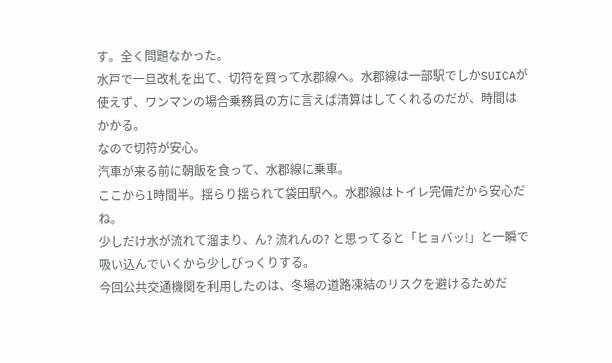す。全く問題なかった。
水戸で一旦改札を出て、切符を買って水郡線へ。水郡線は一部駅でしかSUICAが使えず、ワンマンの場合乗務員の方に言えば清算はしてくれるのだが、時間はかかる。
なので切符が安心。
汽車が来る前に朝飯を食って、水郡線に乗車。
ここから1時間半。揺らり揺られて袋田駅へ。水郡線はトイレ完備だから安心だね。
少しだけ水が流れて溜まり、ん? 流れんの? と思ってると「ヒョバッ!」と一瞬で吸い込んでいくから少しびっくりする。
今回公共交通機関を利用したのは、冬場の道路凍結のリスクを避けるためだ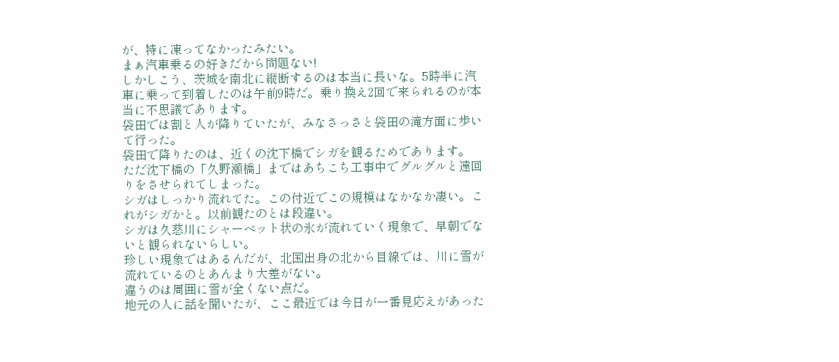が、特に凍ってなかったみたい。
まぁ汽車乗るの好きだから問題ない!
しかしこう、茨城を南北に縦断するのは本当に長いな。5時半に汽車に乗って到着したのは午前9時だ。乗り換え2回で来られるのが本当に不思議であります。
袋田では割と人が降りていたが、みなさっさと袋田の滝方面に歩いて行った。
袋田で降りたのは、近くの沈下橋でシガを観るためであります。
ただ沈下橋の「久野瀬橋」まではあちこち工事中でグルグルと遠回りをさせられてしまった。
シガはしっかり流れてた。この付近でこの規模はなかなか凄い。これがシガかと。以前観たのとは段違い。
シガは久慈川にシャーベット状の氷が流れていく現象で、早朝でないと観られないらしい。
珍しい現象ではあるんだが、北国出身の北から目線では、川に雪が流れているのとあんまり大差がない。
違うのは周囲に雪が全くない点だ。
地元の人に話を聞いたが、ここ最近では今日が一番見応えがあった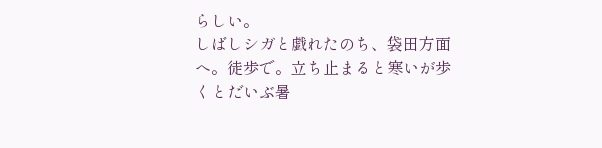らしい。
しばしシガと戯れたのち、袋田方面へ。徒歩で。立ち止まると寒いが歩くとだいぶ暑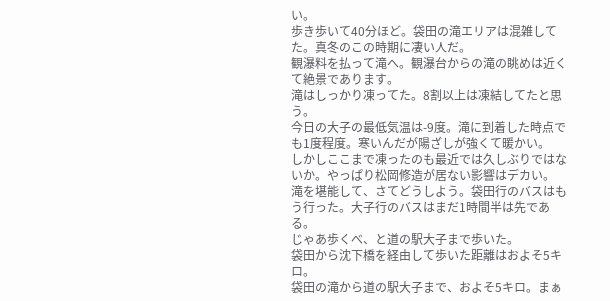い。
歩き歩いて40分ほど。袋田の滝エリアは混雑してた。真冬のこの時期に凄い人だ。
観瀑料を払って滝へ。観瀑台からの滝の眺めは近くて絶景であります。
滝はしっかり凍ってた。8割以上は凍結してたと思う。
今日の大子の最低気温は-9度。滝に到着した時点でも1度程度。寒いんだが陽ざしが強くて暖かい。
しかしここまで凍ったのも最近では久しぶりではないか。やっぱり松岡修造が居ない影響はデカい。
滝を堪能して、さてどうしよう。袋田行のバスはもう行った。大子行のバスはまだ1時間半は先である。
じゃあ歩くべ、と道の駅大子まで歩いた。
袋田から沈下橋を経由して歩いた距離はおよそ5キロ。
袋田の滝から道の駅大子まで、およそ5キロ。まぁ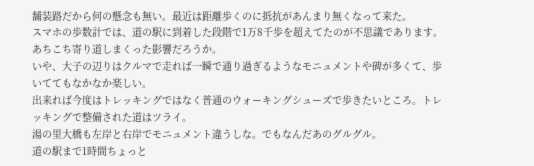舗装路だから何の懸念も無い。最近は距離歩くのに抵抗があんまり無くなって来た。
スマホの歩数計では、道の駅に到着した段階で1万8千歩を超えてたのが不思議であります。
あちこち寄り道しまくった影響だろうか。
いや、大子の辺りはクルマで走れば一瞬で通り過ぎるようなモニュメントや碑が多くて、歩いててもなかなか楽しい。
出来れば今度はトレッキングではなく普通のウォーキングシューズで歩きたいところ。トレッキングで整備された道はツライ。
湯の里大橋も左岸と右岸でモニュメント違うしな。でもなんだあのグルグル。
道の駅まで1時間ちょっと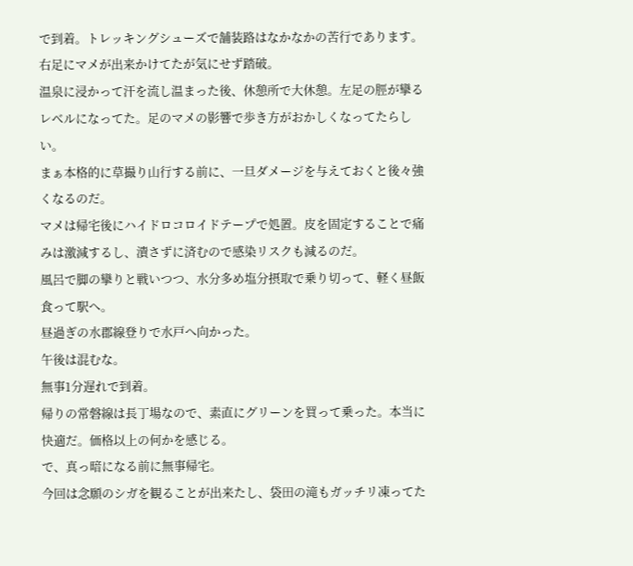で到着。トレッキングシューズで舗装路はなかなかの苦行であります。
右足にマメが出来かけてたが気にせず踏破。
温泉に浸かって汗を流し温まった後、休憩所で大休憩。左足の脛が攣るレベルになってた。足のマメの影響で歩き方がおかしくなってたらしい。
まぁ本格的に草撮り山行する前に、一旦ダメージを与えておくと後々強くなるのだ。
マメは帰宅後にハイドロコロイドテープで処置。皮を固定することで痛みは激減するし、潰さずに済むので感染リスクも減るのだ。
風呂で脚の攣りと戦いつつ、水分多め塩分摂取で乗り切って、軽く昼飯食って駅へ。
昼過ぎの水郡線登りで水戸へ向かった。
午後は混むな。
無事1分遅れで到着。
帰りの常磐線は長丁場なので、素直にグリーンを買って乗った。本当に快適だ。価格以上の何かを感じる。
で、真っ暗になる前に無事帰宅。
今回は念願のシガを観ることが出来たし、袋田の滝もガッチリ凍ってた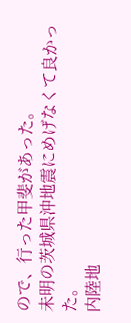ので、行った甲斐があった。
未明の茨城県沖地震にめげなくて良かった。
内陸地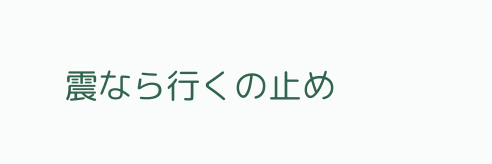震なら行くの止め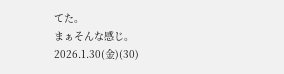てた。
まぁそんな感じ。
2026.1.30(金)(30)